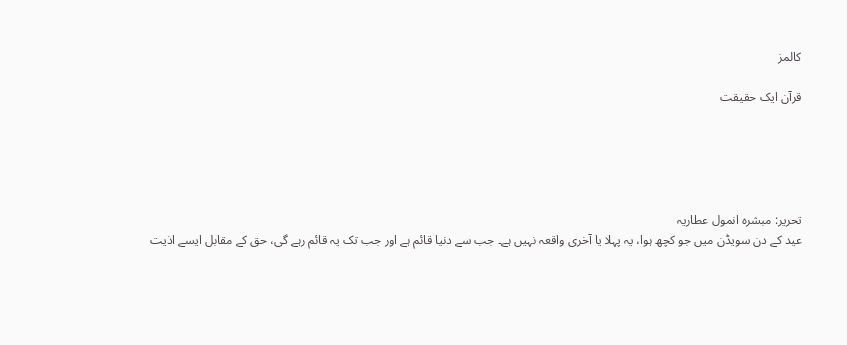کالمز

قرآن ایک حقیقت





تحریر: مبشرہ انمول عطاریہ
عید کے دن سویڈن میں جو کچھ ہوا، یہ پہلا یا آخری واقعہ نہیں ہے۔ جب سے دنیا قائم ہے اور جب تک یہ قائم رہے گی، حق کے مقابل ایسے اذیت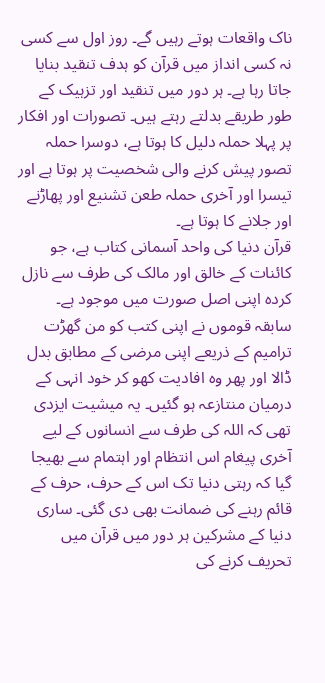ناک واقعات ہوتے رہیں گے۔ روز اول سے کسی نہ کسی انداز میں قرآن کو ہدف تنقید بنایا جاتا رہا ہے۔ ہر دور میں تنقید اور تزہیک کے طور طریقے بدلتے رہتے ہیں۔ تصورات اور افکار پر پہلا حملہ دلیل کا ہوتا ہے، دوسرا حملہ تصور پیش کرنے والی شخصیت پر ہوتا ہے اور تیسرا اور آخری حملہ طعن تشنیع اور پھاڑنے اور جلانے کا ہوتا ہے۔
قرآن دنیا کی واحد آسمانی کتاب ہے، جو کائنات کے خالق اور مالک کی طرف سے نازل کردہ اپنی اصل صورت میں موجود ہے۔ سابقہ قوموں نے اپنی کتب کو من گھڑت ترامیم کے ذریعے اپنی مرضی کے مطابق بدل ڈالا اور پھر وہ افادیت کھو کر خود انہی کے درمیان منتازعہ ہو گئیں۔ یہ میشیت ایزدی تھی کہ اللہ کی طرف سے انسانوں کے لیے آخری پیغام اس انتظام اور اہتمام سے بھیجا گیا کہ رہتی دنیا تک اس کے حرف، حرف کے قائم رہنے کی ضمانت بھی دی گئی۔ ساری دنیا کے مشرکین ہر دور میں قرآن میں تحریف کرنے کی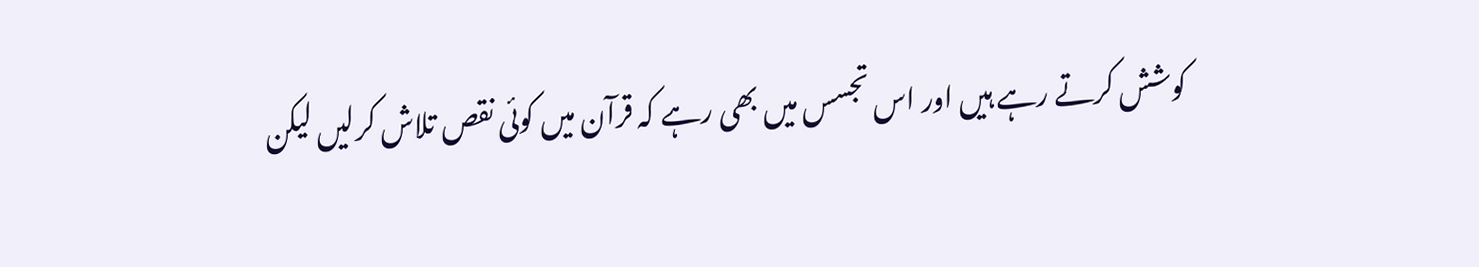کوشش کرتے رہے ہیں اور اس تجسس میں بھی رہے کہ قرآن میں کوئی نقص تلاش کرلیں لیکن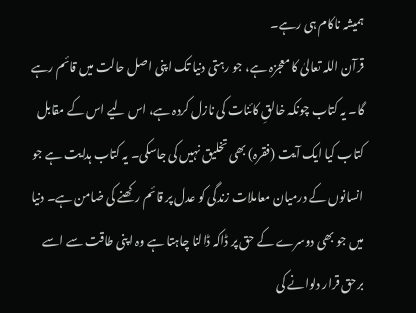ہمیشہ ناکام ہی رہے۔
قرآن اللہ تعالیٰ کا معجزہ ہے، جو رہتی دنیا تک اپنی اصل حالت میں قائم رہے گا۔ یہ کتاب چونکہ خالقِ کائنات کی نازل کردہ ہے، اس لیے اس کے مقابل کتاب کیا ایک آیت (فقرہ) بھی تخلیق نہیں کی جاسکی۔ یہ کتاب ہدایت ہے جو انسانوں کے درمیان معاملات زندگی کو عدل پر قائم رکھنے کی ضامن ہے۔ دنیا میں جو بھی دوسرے کے حق پر ڈاکہ ڈالنا چاہتا ہے وہ اپنی طاقت سے اسے برحق قرار دلوانے کی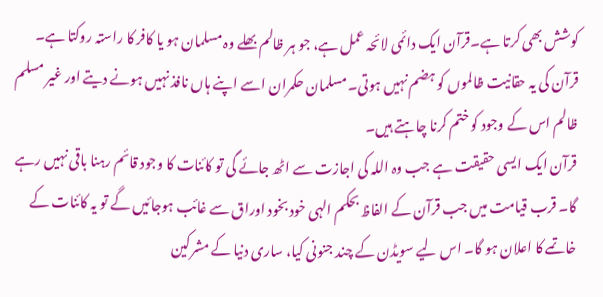کوشش بھی کرتا ہے۔قرآن ایک دائمی لائحہ عمل ہے، جو ہر ظالم بھلے وہ مسلمان ہو یا کافر کا راستہ روکتا ہے۔ قرآن کی یہ حقانیت ظالموں کو ہضم نہیں ہوتی۔ مسلمان حکمران اسے اپنے ہاں نافذ نہیں ہونے دیتے اور غیر مسلم ظالم اس کے وجود کو ختم کرنا چاہتے ہیں۔
قرآن ایک ایسی حقیقت ہے جب وہ اللہ کی اجازت سے اٹھ جائے گی تو کائنات کا وجود قائم رہنا باقی نہیں رہے گا۔ قرب قیامت میں جب قرآن کے الفاظ بحکم الہی خود بخود اوراق سے غائب ہوجائیں گے تو یہ کائنات کے خاتمے کا اعلان ہو گا۔ اس لیے سویڈن کے چند جنونی کیا، ساری دنیا کے مشرکین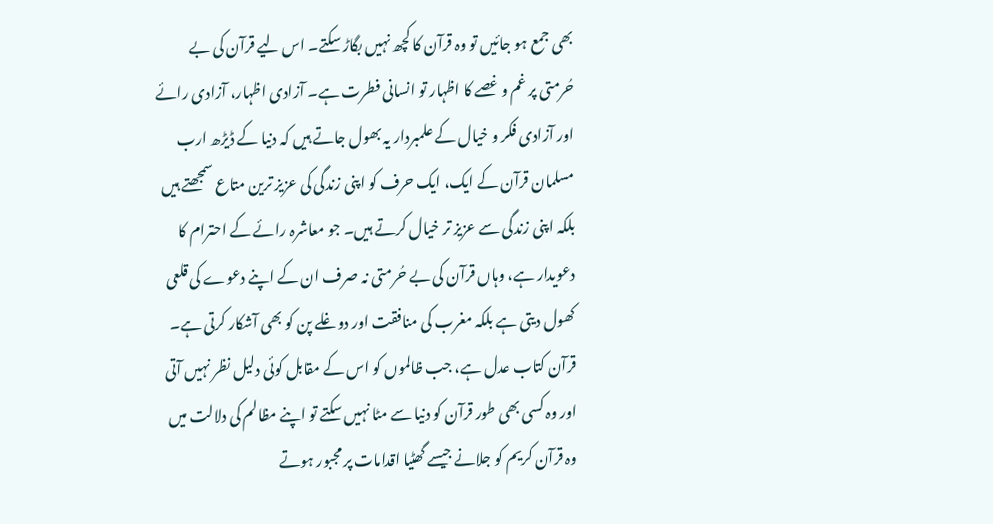بھی جمع ہو جائیں تو وہ قرآن کا کچھ نہیں بگاڑ سکتے۔ اس لیے قرآن کی بے حُرمتی پر غم و غصے کا اظہار تو انسانی فطرت ہے۔ آزادی اظہار، آزادی رائے اور آزادی فکر و خیال کے علمبردار یہ بھول جاتے ہیں کہ دنیا کے ڈیڑھ ارب مسلمان قرآن کے ایک، ایک حرف کو اپنی زندگی کی عزیز ترین متاع سمجھتے ہیں بلکہ اپنی زندگی سے عزیز تر خیال کرتے ہیں۔ جو معاشرہ رائے کے احترام کا دعویدار ہے، وہاں قرآن کی بے حُرمتی نہ صرف ان کے اپنے دعوے کی قلعی کھول دیتی ہے بلکہ مغرب کی منافقت اور دوغلے پن کو بھی آشکار کرتی ہے۔
قرآن کتاب عدل ہے، جب ظالموں کو اس کے مقابل کوئی دلیل نظر نہیں آتی اور وہ کسی بھی طور قرآن کو دنیا سے مٹا نہیں سکتے تو اپنے مظالم کی دلالت میں وہ قرآن کریم کو جلانے جیسے گھٹیا اقدامات پر مجبور ہوتے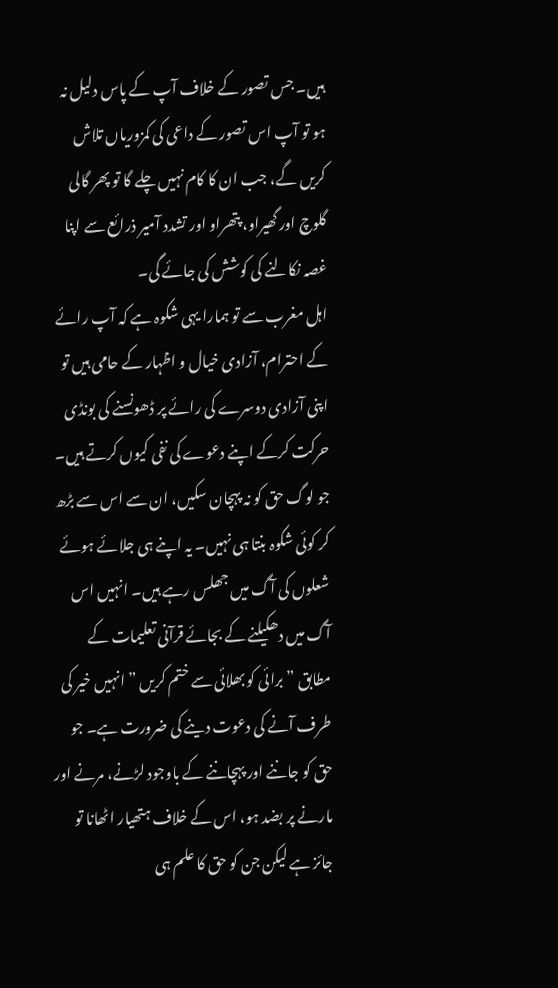ہیں۔ جس تصور کے خلاف آپ کے پاس دلیل نہ ہو تو آپ اس تصور کے داعی کی کمزوریاں تلاش کریں گے، جب ان کا کام نہیں چلے گا تو پھر گالی گلوچ اور گھیراو، پتھراو اور تشدد آمیر ذرائع سے اپنا غصہ نکالنے کی کوشش کی جائے گی۔
اہل مغرب سے تو ہمارا یہی شکوہ ہے کہ آپ رائے کے احترام، آزادی خیال و اظہار کے حامی ہیں تو اپنی آزادی دوسرے کی رائے پر ڈھونسنے کی بونڈی حرکت کرکے اپنے دعوے کی نفی کیوں کرتے ہیں۔ جو لوگ حق کو نہ پہچان سکیں، ان سے اس سے بڑھ کر کوئی شکوہ بنتا ہی نہیں۔ یہ اپنے ہی جلائے ہوئے شعلوں کی آگ میں جھلس رہے ہیں۔ انہیں اس آگ میں دھکیلنے کے بجائے قرآنی تعلیمات کے مطابق ” برائی کو بھلائی سے ختم کریں ” انہیں خیر کی طرف آنے کی دعوت دینے کی ضرورت ہے۔ جو حق کو جاننے اور پہچاننے کے باوجود لڑنے، مرنے اور مارنے پر بضد ہو، اس کے خلاف ہتھیار اٹھانا تو جائز ہے لیکن جن کو حق کا علم ہی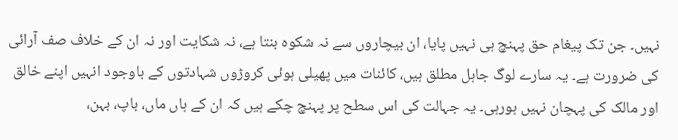نہیں۔ جن تک پیغام حق پہنچ ہی نہیں پایا، ان بیچاروں سے نہ شکوہ بنتا ہے، نہ شکایت اور نہ ان کے خلاف صف آرائی کی ضرورت ہے۔ یہ سارے لوگ جاہل مطلق ہیں، کائنات میں پھیلی ہوئی کروڑوں شہادتوں کے باوجود انہیں اپنے خالق اور مالک کی پہچان نہیں ہورہی۔ یہ جہالت کی اس سطح پر پہنچ چکے ہیں کہ ان کے ہاں ماں، باپ، بہن،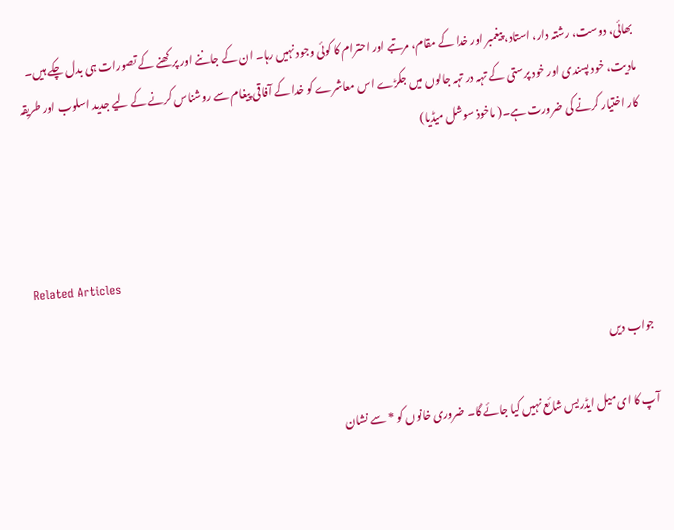بھائی، دوست، رشتہ دار، استاد، پیغمبر اور خدا کے مقام، مرتبے اور احترام کا کوئی وجود نہیں رہا۔ ان کے جاننے اور پرکھنے کے تصورات ہی بدل چکے ہیں۔ مادیت، خود پسندی اور خود پرستی کے تہہ در تہہ جالوں میں جکڑے اس معاشرے کو خدا کے آفاقی پیغام سے روشناس کرنے کے لیے جدید اسلوب اور طریقہ کار اختیار کرنے کی ضرورت ہے۔( ماخوذ سوشل میڈیا)



Related Articles

جواب دیں

آپ کا ای میل ایڈریس شائع نہیں کیا جائے گا۔ ضروری خانوں کو * سے نشان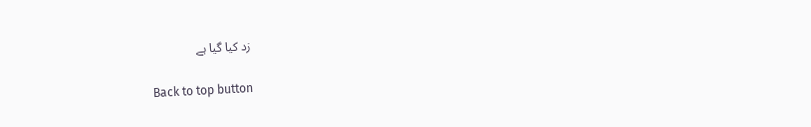زد کیا گیا ہے

Back to top button